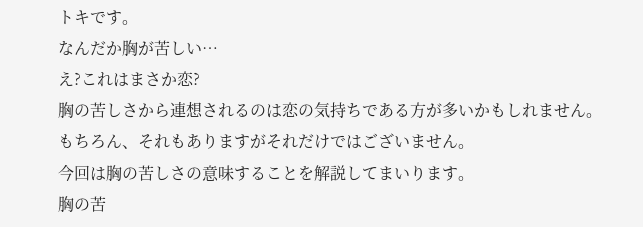トキです。
なんだか胸が苦しい…
え?これはまさか恋?
胸の苦しさから連想されるのは恋の気持ちである方が多いかもしれません。
もちろん、それもありますがそれだけではございません。
今回は胸の苦しさの意味することを解説してまいります。
胸の苦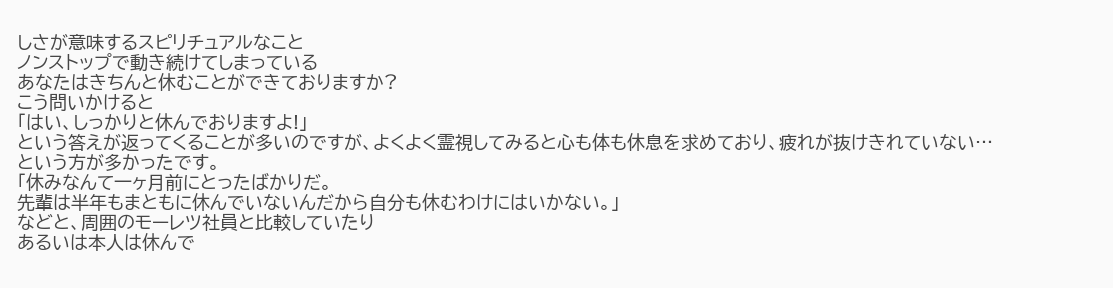しさが意味するスピリチュアルなこと
ノンストップで動き続けてしまっている
あなたはきちんと休むことができておりますか?
こう問いかけると
「はい、しっかりと休んでおりますよ!」
という答えが返ってくることが多いのですが、よくよく霊視してみると心も体も休息を求めており、疲れが抜けきれていない…
という方が多かったです。
「休みなんて一ヶ月前にとったばかりだ。
先輩は半年もまともに休んでいないんだから自分も休むわけにはいかない。」
などと、周囲のモーレツ社員と比較していたり
あるいは本人は休んで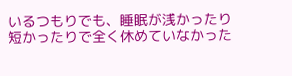いるつもりでも、睡眠が浅かったり短かったりで全く休めていなかった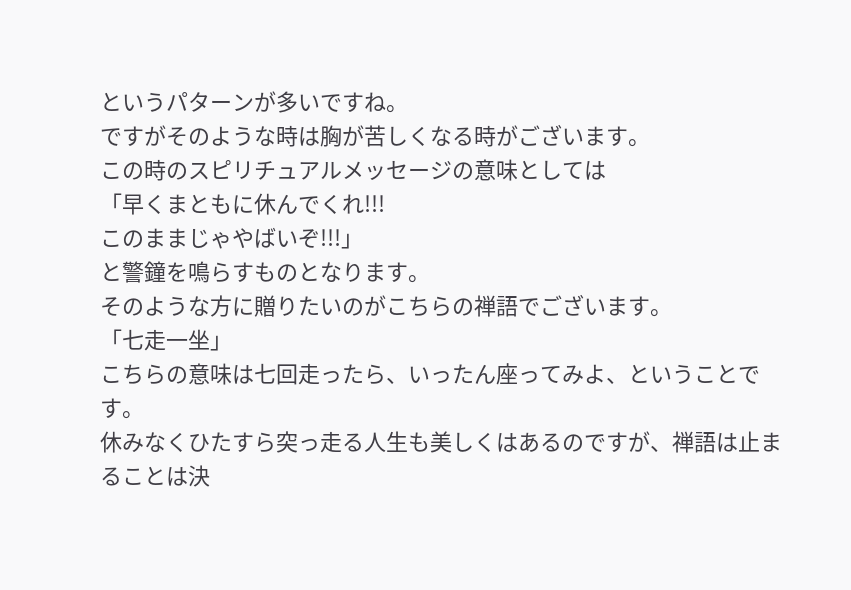というパターンが多いですね。
ですがそのような時は胸が苦しくなる時がございます。
この時のスピリチュアルメッセージの意味としては
「早くまともに休んでくれ!!!
このままじゃやばいぞ!!!」
と警鐘を鳴らすものとなります。
そのような方に贈りたいのがこちらの禅語でございます。
「七走一坐」
こちらの意味は七回走ったら、いったん座ってみよ、ということです。
休みなくひたすら突っ走る人生も美しくはあるのですが、禅語は止まることは決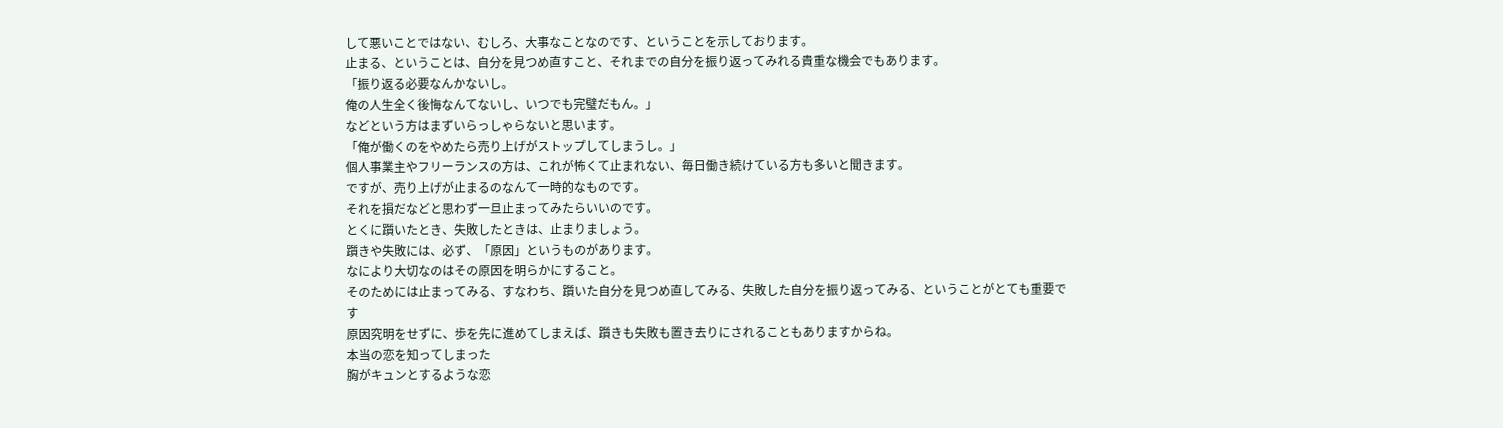して悪いことではない、むしろ、大事なことなのです、ということを示しております。
止まる、ということは、自分を見つめ直すこと、それまでの自分を振り返ってみれる貴重な機会でもあります。
「振り返る必要なんかないし。
俺の人生全く後悔なんてないし、いつでも完璧だもん。」
などという方はまずいらっしゃらないと思います。
「俺が働くのをやめたら売り上げがストップしてしまうし。」
個人事業主やフリーランスの方は、これが怖くて止まれない、毎日働き続けている方も多いと聞きます。
ですが、売り上げが止まるのなんて一時的なものです。
それを損だなどと思わず一旦止まってみたらいいのです。
とくに躓いたとき、失敗したときは、止まりましょう。
躓きや失敗には、必ず、「原因」というものがあります。
なにより大切なのはその原因を明らかにすること。
そのためには止まってみる、すなわち、躓いた自分を見つめ直してみる、失敗した自分を振り返ってみる、ということがとても重要です
原因究明をせずに、歩を先に進めてしまえば、躓きも失敗も置き去りにされることもありますからね。
本当の恋を知ってしまった
胸がキュンとするような恋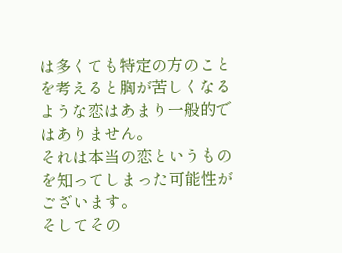は多くても特定の方のことを考えると胸が苦しくなるような恋はあまり一般的ではありません。
それは本当の恋というものを知ってしまった可能性がございます。
そしてその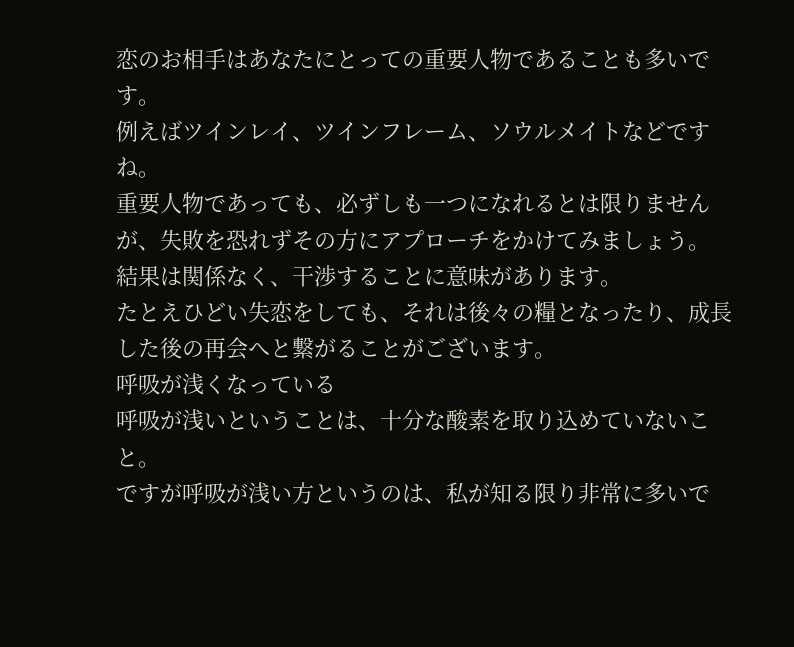恋のお相手はあなたにとっての重要人物であることも多いです。
例えばツインレイ、ツインフレーム、ソウルメイトなどですね。
重要人物であっても、必ずしも一つになれるとは限りませんが、失敗を恐れずその方にアプローチをかけてみましょう。
結果は関係なく、干渉することに意味があります。
たとえひどい失恋をしても、それは後々の糧となったり、成長した後の再会へと繋がることがございます。
呼吸が浅くなっている
呼吸が浅いということは、十分な酸素を取り込めていないこと。
ですが呼吸が浅い方というのは、私が知る限り非常に多いで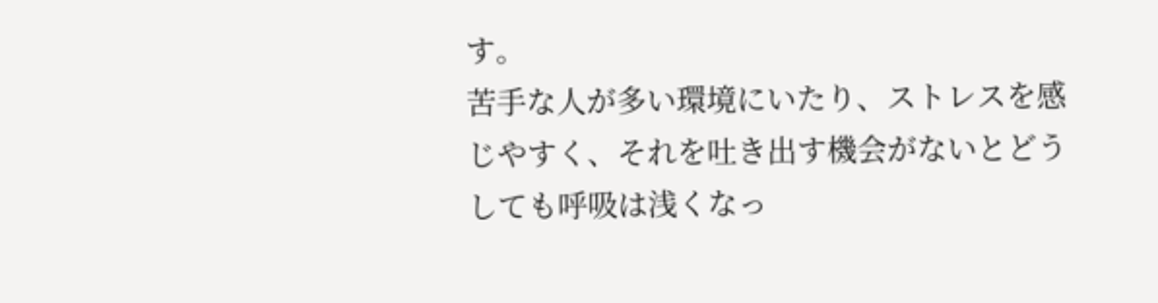す。
苦手な人が多い環境にいたり、ストレスを感じやすく、それを吐き出す機会がないとどうしても呼吸は浅くなっ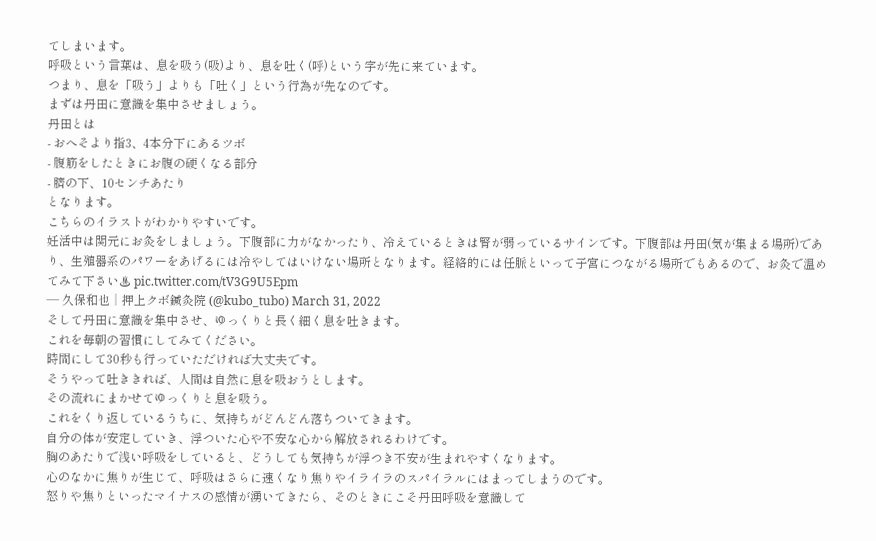てしまいます。
呼吸という言葉は、息を吸う(吸)より、息を吐く(呼)という字が先に来ています。
つまり、息を「吸う」よりも「吐く」という行為が先なのです。
まずは丹田に意識を集中させましょう。
丹田とは
- おへそより指3、4本分下にあるツボ
- 腹筋をしたときにお腹の硬くなる部分
- 臍の下、10センチあたり
となります。
こちらのイラストがわかりやすいです。
妊活中は関元にお灸をしましょう。下腹部に力がなかったり、冷えているときは腎が弱っているサインです。下腹部は丹田(気が集まる場所)であり、生殖器系のパワーをあげるには冷やしてはいけない場所となります。経絡的には任脈といって子宮につながる場所でもあるので、お灸で温めてみて下さい♨ pic.twitter.com/tV3G9U5Epm
— 久保和也│押上クボ鍼灸院 (@kubo_tubo) March 31, 2022
そして丹田に意識を集中させ、ゆっくりと長く細く息を吐きます。
これを毎朝の習慣にしてみてください。
時間にして30秒も行っていただければ大丈夫です。
そうやって吐ききれば、人間は自然に息を吸おうとします。
その流れにまかせてゆっくりと息を吸う。
これをくり返しているうちに、気持ちがどんどん落ちついてきます。
自分の体が安定していき、浮ついた心や不安な心から解放されるわけです。
胸のあたりで浅い呼吸をしていると、どうしても気持ちが浮つき不安が生まれやすくなります。
心のなかに焦りが生じて、呼吸はさらに速くなり焦りやイライラのスパイラルにはまってしまうのです。
怒りや焦りといったマイナスの感情が湧いてきたら、そのときにこそ丹田呼吸を意識して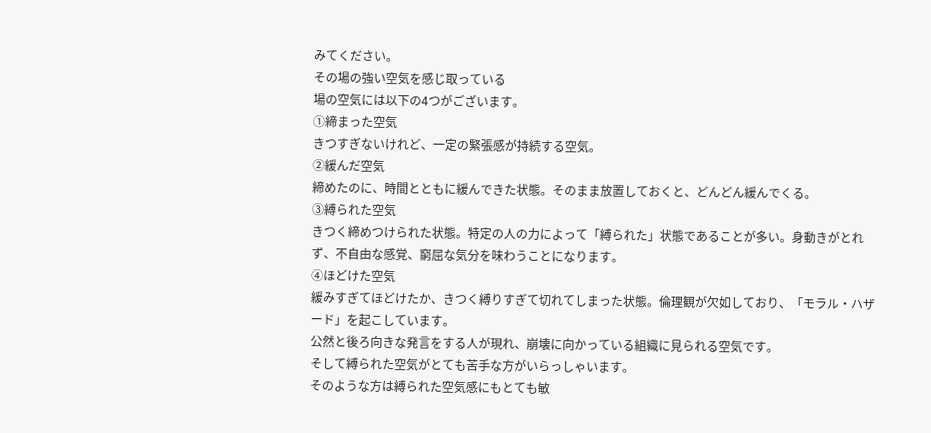みてください。
その場の強い空気を感じ取っている
場の空気には以下の4つがございます。
①締まった空気
きつすぎないけれど、一定の緊張感が持続する空気。
②緩んだ空気
締めたのに、時間とともに緩んできた状態。そのまま放置しておくと、どんどん緩んでくる。
③縛られた空気
きつく締めつけられた状態。特定の人の力によって「縛られた」状態であることが多い。身動きがとれず、不自由な感覚、窮屈な気分を味わうことになります。
④ほどけた空気
緩みすぎてほどけたか、きつく縛りすぎて切れてしまった状態。倫理観が欠如しており、「モラル・ハザード」を起こしています。
公然と後ろ向きな発言をする人が現れ、崩壊に向かっている組織に見られる空気です。
そして縛られた空気がとても苦手な方がいらっしゃいます。
そのような方は縛られた空気感にもとても敏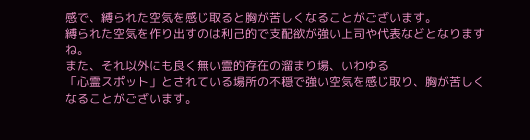感で、縛られた空気を感じ取ると胸が苦しくなることがございます。
縛られた空気を作り出すのは利己的で支配欲が強い上司や代表などとなりますね。
また、それ以外にも良く無い霊的存在の溜まり場、いわゆる
「心霊スポット」とされている場所の不穏で強い空気を感じ取り、胸が苦しくなることがございます。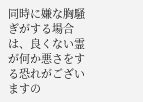同時に嫌な胸騒ぎがする場合は、良くない霊が何か悪さをする恐れがございますの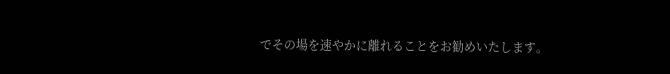でその場を速やかに離れることをお勧めいたします。